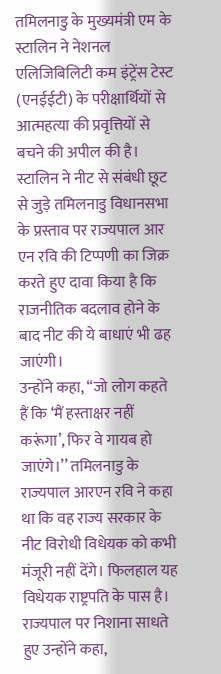तमिलनाडु के मुख्यमंत्री एम के स्टालिन ने नेशनल एलिजिबिलिटी कम इंट्रेंस टेस्ट (एनईईटी) के परीक्षार्थियों से आत्महत्या की प्रवृत्तियों से बचने की अपील की है। स्टालिन ने नीट से संबंधी छूट से जुड़े तमिलनाडु विधानसभा के प्रस्ताव पर राज्यपाल आर एन रवि की टिप्पणी का जिक्र करते हुए दावा किया है कि राजनीतिक बदलाव होने के बाद नीट की ये बाधाएं भी ढह जाएंगी।
उन्होंने कहा, ‘‘जो लोग कहते हैं कि ‘मैं हस्ताक्षर नहीं करूंगा’, फिर वे गायब हो जाएंगे।’’ तमिलनाडु के राज्यपाल आरएन रवि ने कहा था कि वह राज्य सरकार के नीट विरोधी विधेयक को कभी मंजूरी नहीं देंगे। फिलहाल यह विधेयक राष्ट्रपति के पास है।
राज्यपाल पर निशाना साधते हुए उन्होंने कहा,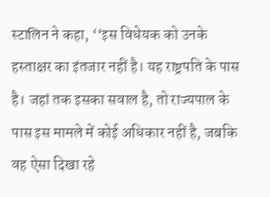स्टालिन ने कहा, ‘‘इस विधेयक को उनके हस्ताक्षर का इंतजार नहीं है। यह राष्ट्रपति के पास है। जहां तक इसका सवाल है, तो राज्यपाल के पास इस मामले में कोई अधिकार नहीं है, जबकि वह ऐसा दिखा रहे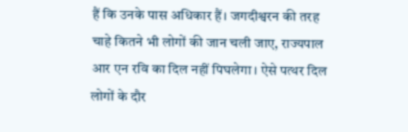हैं कि उनके पास अधिकार हैं। जगदीश्वरन की तरह चाहे कितने भी लोगों की जान चली जाए, राज्यपाल आर एन रवि का दिल नहीं पिघलेगा। ऐसे पत्थर दिल लोगों के दौर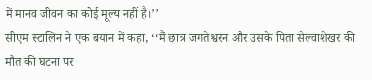में मानव जीवन का कोई मूल्य नहीं है।’’
सीएम स्टालिन ने एक बयान में कहा, ‘‘मैं छात्र जगतेश्वरन और उसके पिता सेल्वाशेखर की मौत की घटना पर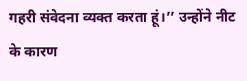गहरी संवेदना व्यक्त करता हूं।’’ उन्होंने नीट के कारण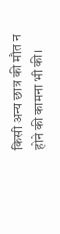किसी अन्य छात्र की मौत न होने की कामना भी की।